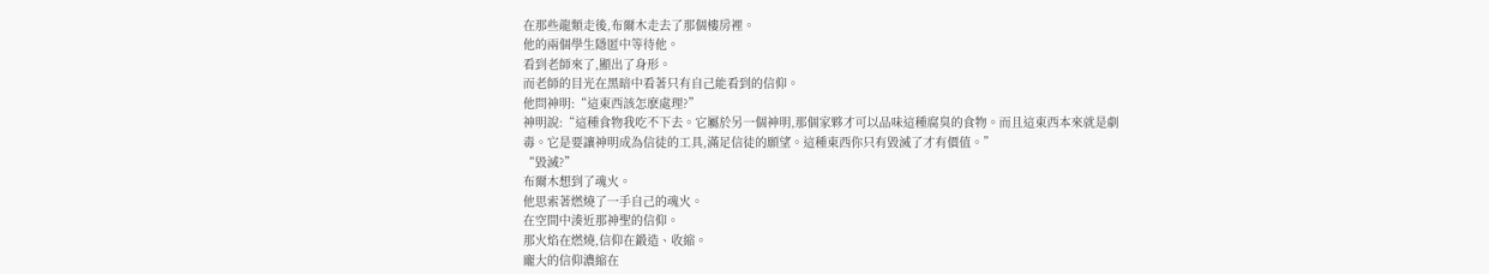在那些龍類走後,布爾木走去了那個樓房裡。
他的兩個學生隱匿中等待他。
看到老師來了,顯出了身形。
而老師的目光在黑暗中看著只有自己能看到的信仰。
他問神明:“這東西該怎麽處理?”
神明說:“這種食物我吃不下去。它屬於另一個神明,那個家夥才可以品味這種腐臭的食物。而且這東西本來就是劇毒。它是要讓神明成為信徒的工具,滿足信徒的願望。這種東西你只有毀滅了才有價值。”
“毀滅?”
布爾木想到了魂火。
他思索著燃燒了一手自己的魂火。
在空間中湊近那神聖的信仰。
那火焰在燃燒,信仰在鍛造、收縮。
龐大的信仰濃縮在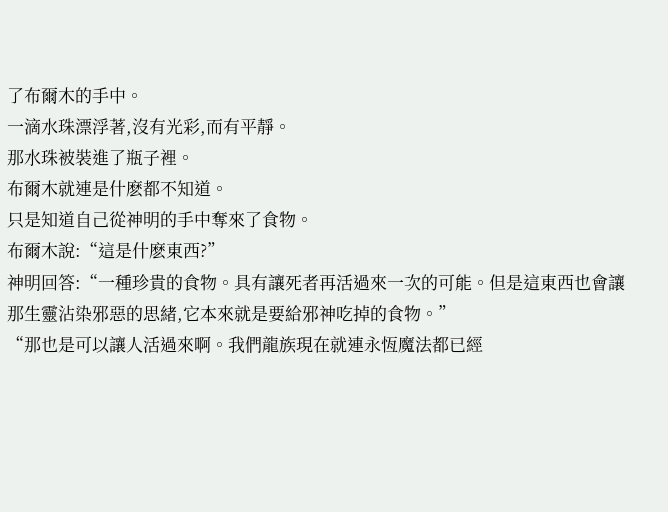了布爾木的手中。
一滴水珠漂浮著,沒有光彩,而有平靜。
那水珠被裝進了瓶子裡。
布爾木就連是什麽都不知道。
只是知道自己從神明的手中奪來了食物。
布爾木說:“這是什麽東西?”
神明回答:“一種珍貴的食物。具有讓死者再活過來一次的可能。但是這東西也會讓那生靈沾染邪惡的思緒,它本來就是要給邪神吃掉的食物。”
“那也是可以讓人活過來啊。我們龍族現在就連永恆魔法都已經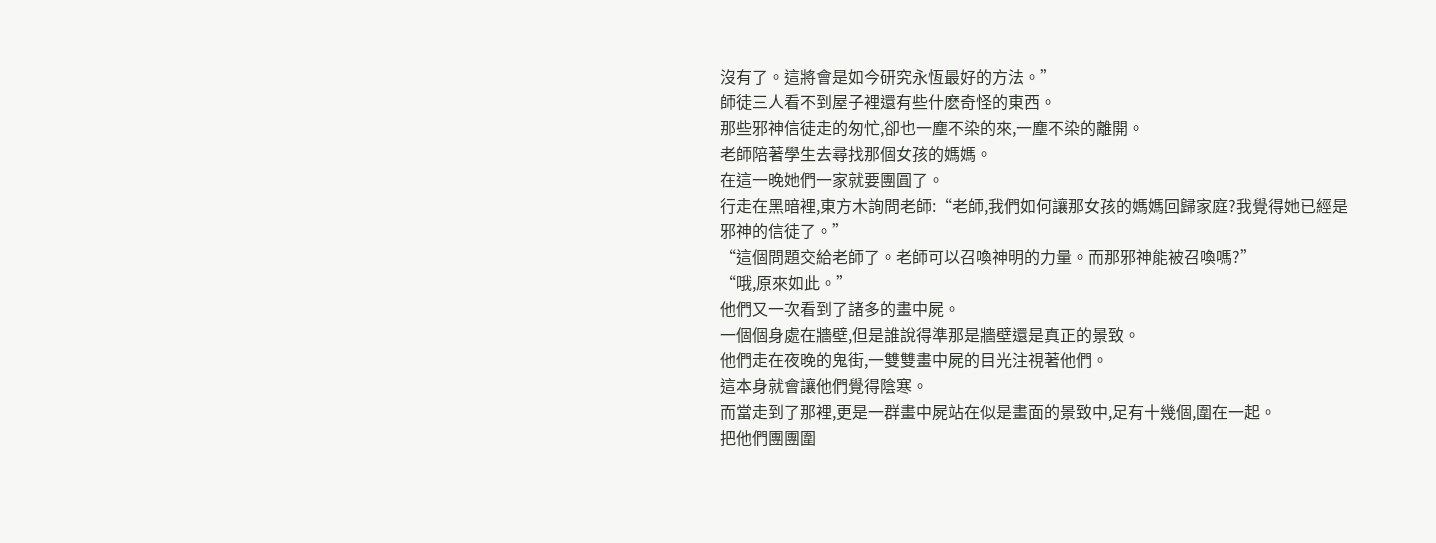沒有了。這將會是如今研究永恆最好的方法。”
師徒三人看不到屋子裡還有些什麽奇怪的東西。
那些邪神信徒走的匆忙,卻也一塵不染的來,一塵不染的離開。
老師陪著學生去尋找那個女孩的媽媽。
在這一晚她們一家就要團圓了。
行走在黑暗裡,東方木詢問老師:“老師,我們如何讓那女孩的媽媽回歸家庭?我覺得她已經是邪神的信徒了。”
“這個問題交給老師了。老師可以召喚神明的力量。而那邪神能被召喚嗎?”
“哦,原來如此。”
他們又一次看到了諸多的畫中屍。
一個個身處在牆壁,但是誰說得準那是牆壁還是真正的景致。
他們走在夜晚的鬼街,一雙雙畫中屍的目光注視著他們。
這本身就會讓他們覺得陰寒。
而當走到了那裡,更是一群畫中屍站在似是畫面的景致中,足有十幾個,圍在一起。
把他們團團圍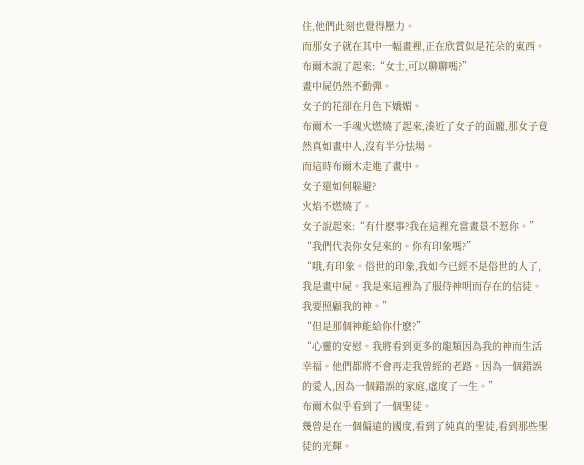住,他們此刻也覺得壓力。
而那女子就在其中一幅畫裡,正在欣賞似是花朵的東西。
布爾木說了起來:“女士,可以聊聊嗎?”
畫中屍仍然不動彈。
女子的花卻在月色下嬌媚。
布爾木一手魂火燃燒了起來,湊近了女子的面龐,那女子竟然真如畫中人,沒有半分怯場。
而這時布爾木走進了畫中。
女子還如何躲避?
火焰不燃燒了。
女子說起來:“有什麽事?我在這裡充當畫景不惹你。”
“我們代表你女兒來的。你有印象嗎?”
“哦,有印象。俗世的印象,我如今已經不是俗世的人了,我是畫中屍。我是來這裡為了服侍神明而存在的信徒。我要照顧我的神。”
“但是那個神能給你什麽?”
“心靈的安慰。我將看到更多的龍類因為我的神而生活幸福。他們都將不會再走我曾經的老路。因為一個錯誤的愛人,因為一個錯誤的家庭,虛度了一生。”
布爾木似乎看到了一個聖徒。
幾曾是在一個偏遠的國度,看到了純真的聖徒,看到那些聖徒的光輝。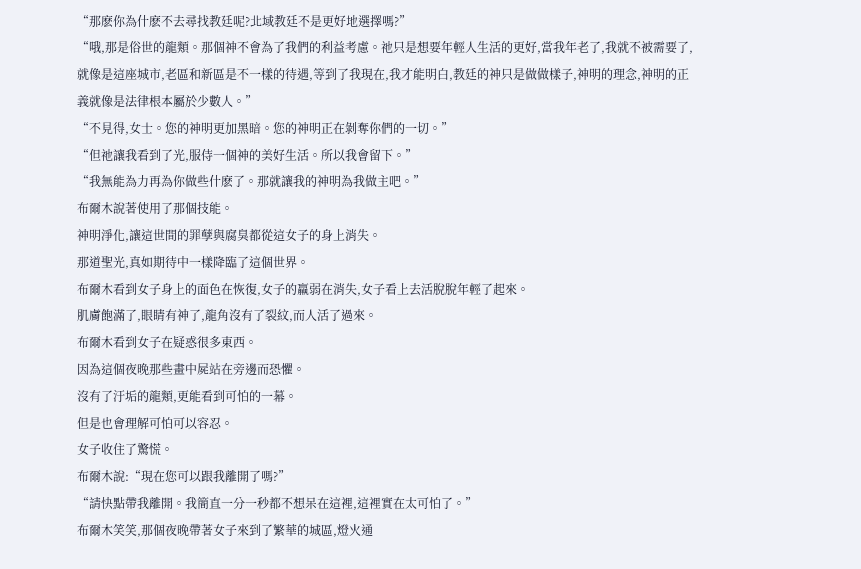“那麽你為什麽不去尋找教廷呢?北域教廷不是更好地選擇嗎?”
“哦,那是俗世的龍類。那個神不會為了我們的利益考慮。祂只是想要年輕人生活的更好,當我年老了,我就不被需要了,就像是這座城市,老區和新區是不一樣的待遇,等到了我現在,我才能明白,教廷的神只是做做樣子,神明的理念,神明的正義就像是法律根本屬於少數人。”
“不見得,女士。您的神明更加黑暗。您的神明正在剝奪你們的一切。”
“但祂讓我看到了光,服侍一個神的美好生活。所以我會留下。”
“我無能為力再為你做些什麽了。那就讓我的神明為我做主吧。”
布爾木說著使用了那個技能。
神明淨化,讓這世間的罪孽與腐臭都從這女子的身上消失。
那道聖光,真如期待中一樣降臨了這個世界。
布爾木看到女子身上的面色在恢復,女子的羸弱在消失,女子看上去活脫脫年輕了起來。
肌膚飽滿了,眼睛有神了,龍角沒有了裂紋,而人活了過來。
布爾木看到女子在疑惑很多東西。
因為這個夜晚那些畫中屍站在旁邊而恐懼。
沒有了汙垢的龍類,更能看到可怕的一幕。
但是也會理解可怕可以容忍。
女子收住了驚慌。
布爾木說:“現在您可以跟我離開了嗎?”
“請快點帶我離開。我簡直一分一秒都不想呆在這裡,這裡實在太可怕了。”
布爾木笑笑,那個夜晚帶著女子來到了繁華的城區,燈火通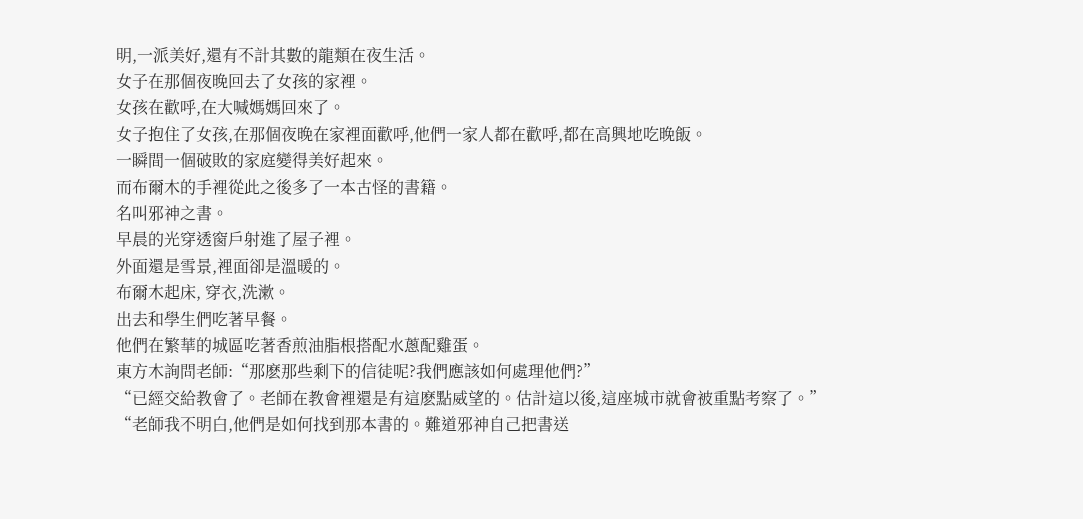明,一派美好,還有不計其數的龍類在夜生活。
女子在那個夜晚回去了女孩的家裡。
女孩在歡呼,在大喊媽媽回來了。
女子抱住了女孩,在那個夜晚在家裡面歡呼,他們一家人都在歡呼,都在高興地吃晚飯。
一瞬間一個破敗的家庭變得美好起來。
而布爾木的手裡從此之後多了一本古怪的書籍。
名叫邪神之書。
早晨的光穿透窗戶射進了屋子裡。
外面還是雪景,裡面卻是溫暖的。
布爾木起床, 穿衣,洗漱。
出去和學生們吃著早餐。
他們在繁華的城區吃著香煎油脂根搭配水蔥配雞蛋。
東方木詢問老師:“那麽那些剩下的信徒呢?我們應該如何處理他們?”
“已經交給教會了。老師在教會裡還是有這麽點威望的。估計這以後,這座城市就會被重點考察了。”
“老師我不明白,他們是如何找到那本書的。難道邪神自己把書送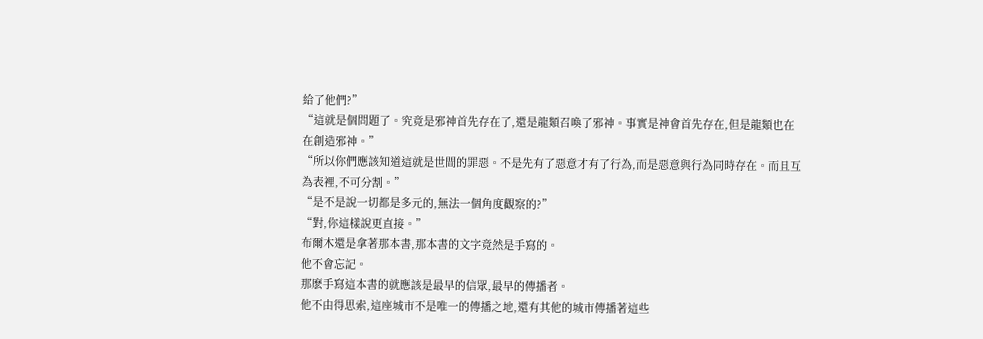給了他們?”
“這就是個問題了。究竟是邪神首先存在了,還是龍類召喚了邪神。事實是神會首先存在,但是龍類也在在創造邪神。”
“所以你們應該知道這就是世間的罪惡。不是先有了惡意才有了行為,而是惡意與行為同時存在。而且互為表裡,不可分割。”
“是不是說一切都是多元的,無法一個角度觀察的?”
“對,你這樣說更直接。”
布爾木還是拿著那本書,那本書的文字竟然是手寫的。
他不會忘記。
那麽手寫這本書的就應該是最早的信眾,最早的傳播者。
他不由得思索,這座城市不是唯一的傳播之地,還有其他的城市傳播著這些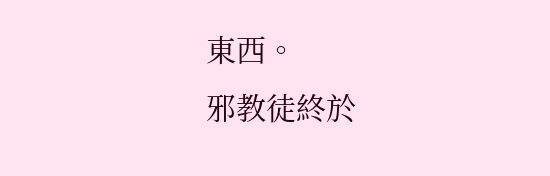東西。
邪教徒終於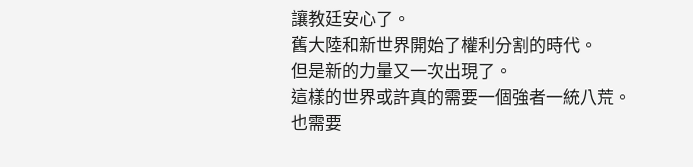讓教廷安心了。
舊大陸和新世界開始了權利分割的時代。
但是新的力量又一次出現了。
這樣的世界或許真的需要一個強者一統八荒。
也需要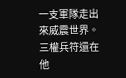一支軍隊走出來威震世界。
三權兵符還在他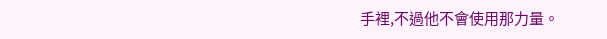手裡,不過他不會使用那力量。